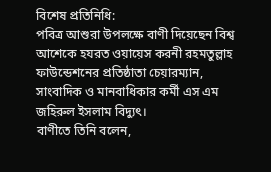বিশেষ প্রতিনিধি:
পবিত্র আশুরা উপলক্ষে বাণী দিয়েছেন বিশ্ব আশেকে হযরত ওয়ায়েস করনী রহমতুল্লাহ ফাউন্ডেশনের প্রতিষ্ঠাতা চেয়ারম্যান, সাংবাদিক ও মানবাধিকার কর্মী এস এম জহিরুল ইসলাম বিদ্যুৎ।
বাণীতে তিনি বলেন,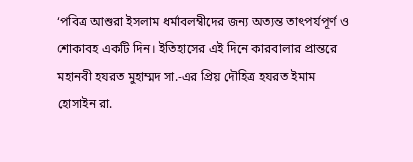‘পবিত্র আশুরা ইসলাম ধর্মাবলম্বীদের জন্য অত্যন্ত তাৎপর্যপূর্ণ ও শোকাবহ একটি দিন। ইতিহাসের এই দিনে কারবালার প্রান্তরে মহানবী হযরত মুহাম্মদ সা.-এর প্রিয় দৌহিত্র হযরত ইমাম হোসাইন রা.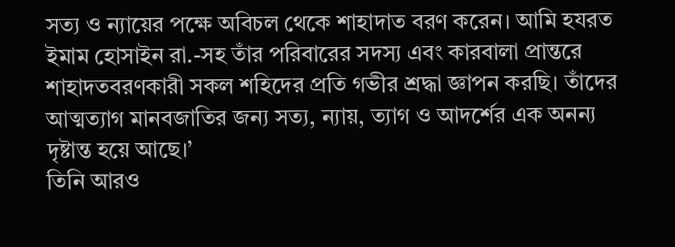সত্য ও ন্যায়ের পক্ষে অবিচল থেকে শাহাদাত বরণ করেন। আমি হযরত ইমাম হোসাইন রা.-সহ তাঁর পরিবারের সদস্য এবং কারবালা প্রান্তরে শাহাদতবরণকারী সকল শহিদের প্রতি গভীর শ্রদ্ধা জ্ঞাপন করছি। তাঁদের আত্মত্যাগ মানবজাতির জন্য সত্য, ন্যায়, ত্যাগ ও আদর্শের এক অনন্য দৃষ্টান্ত হয়ে আছে।’
তিনি আরও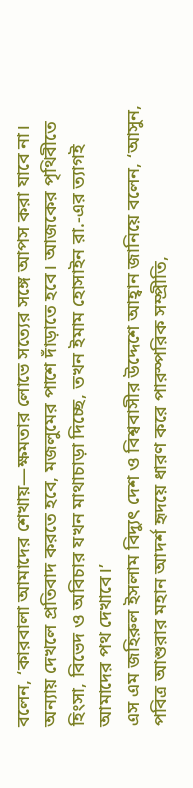বলেন, ‘কারবালা আমাদের শেখায়—ক্ষমতার লোভে সত্যের সঙ্গে আপস করা যাবে না। অন্যায় দেখলে প্রতিবাদ করতে হবে, মজলুমের পাশে দাঁড়াতে হবে। আজকের পৃথিবীতে হিংসা, বিভেদ ও অবিচার যখন মাথাচাড়া দিচ্ছে, তখন ইমাম হোসাইন রা.-এর ত্যাগই আমাদের পথ দেখাবে।’
এস এম জহিরুল ইসলাম বিদ্যুৎ দেশ ও বিশ্ববাসীর উদ্দেশে আহ্বান জানিয়ে বলেন, ‘আসুন, পবিত্র আশুরার মহান আদর্শ হৃদয়ে ধারণ করে পারস্পরিক সম্প্রীতি,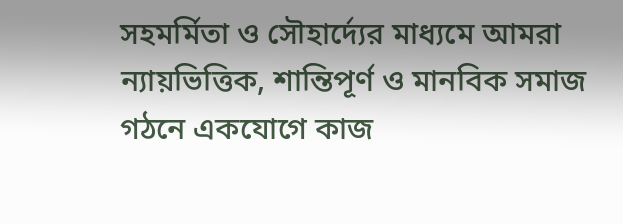সহমর্মিতা ও সৌহার্দ্যের মাধ্যমে আমরা ন্যায়ভিত্তিক, শান্তিপূর্ণ ও মানবিক সমাজ গঠনে একযোগে কাজ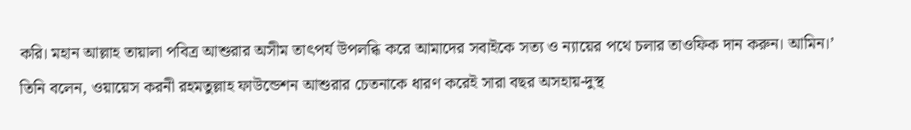করি। মহান আল্লাহ তায়ালা পবিত্র আশুরার অসীম তাৎপর্য উপলব্ধি করে আমাদের সবাইকে সত্য ও ন্যায়ের পথে চলার তাওফিক দান করুন। আমিন।’
তিনি বলেন, ওয়ায়েস করনী রহমতুল্লাহ ফাউন্ডেশন আশুরার চেতনাকে ধারণ করেই সারা বছর অসহায়-দুস্থ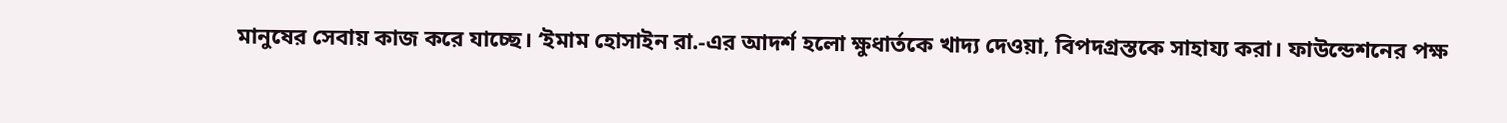মানুষের সেবায় কাজ করে যাচ্ছে। ‘ইমাম হোসাইন রা.-এর আদর্শ হলো ক্ষুধার্তকে খাদ্য দেওয়া, বিপদগ্রস্তকে সাহায্য করা। ফাউন্ডেশনের পক্ষ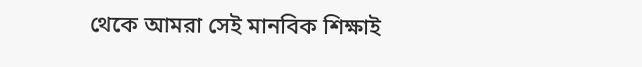থেকে আমরা সেই মানবিক শিক্ষাই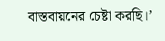বাস্তবায়নের চেষ্টা করছি।’